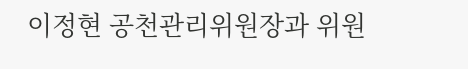이정현 공천관리위원장과 위원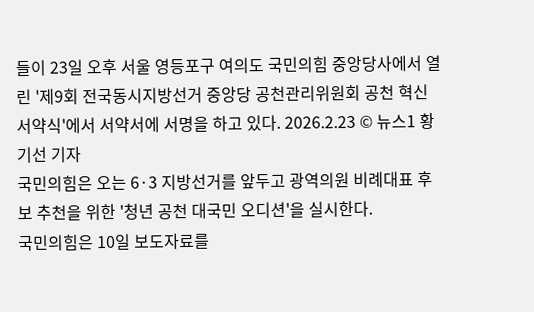들이 23일 오후 서울 영등포구 여의도 국민의힘 중앙당사에서 열린 '제9회 전국동시지방선거 중앙당 공천관리위원회 공천 혁신 서약식'에서 서약서에 서명을 하고 있다. 2026.2.23 © 뉴스1 황기선 기자
국민의힘은 오는 6·3 지방선거를 앞두고 광역의원 비례대표 후보 추천을 위한 '청년 공천 대국민 오디션'을 실시한다.
국민의힘은 10일 보도자료를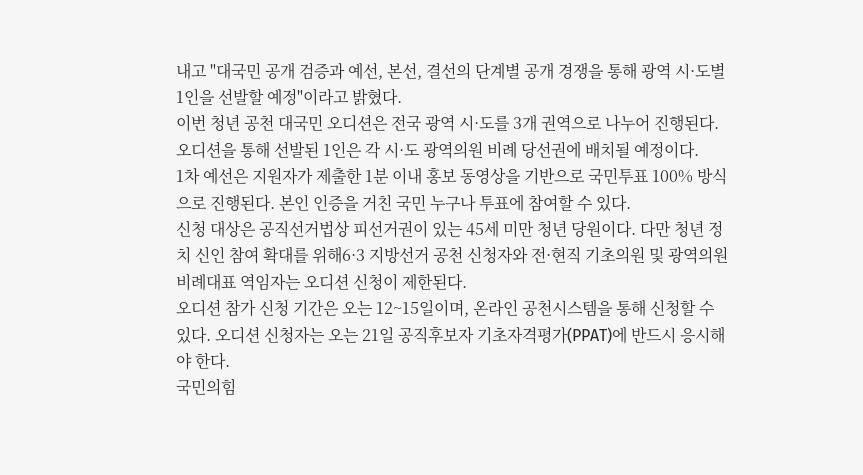내고 "대국민 공개 검증과 예선, 본선, 결선의 단계별 공개 경쟁을 통해 광역 시·도별 1인을 선발할 예정"이라고 밝혔다.
이번 청년 공천 대국민 오디션은 전국 광역 시·도를 3개 권역으로 나누어 진행된다. 오디션을 통해 선발된 1인은 각 시·도 광역의원 비례 당선권에 배치될 예정이다.
1차 예선은 지원자가 제출한 1분 이내 홍보 동영상을 기반으로 국민투표 100% 방식으로 진행된다. 본인 인증을 거친 국민 누구나 투표에 참여할 수 있다.
신청 대상은 공직선거법상 피선거권이 있는 45세 미만 청년 당원이다. 다만 청년 정치 신인 참여 확대를 위해6·3 지방선거 공천 신청자와 전·현직 기초의원 및 광역의원 비례대표 역임자는 오디션 신청이 제한된다.
오디션 참가 신청 기간은 오는 12~15일이며, 온라인 공천시스템을 통해 신청할 수 있다. 오디션 신청자는 오는 21일 공직후보자 기초자격평가(PPAT)에 반드시 응시해야 한다.
국민의힘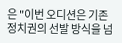은 "이번 오디션은 기존 정치권의 선발 방식을 넘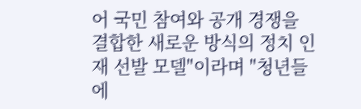어 국민 참여와 공개 경쟁을 결합한 새로운 방식의 정치 인재 선발 모델"이라며 "청년들에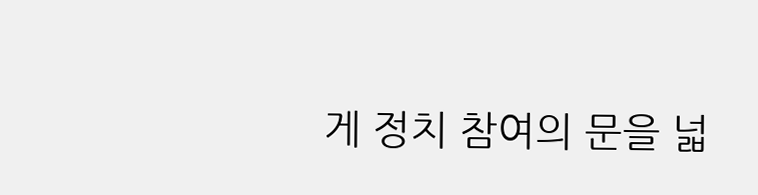게 정치 참여의 문을 넓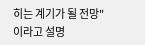히는 계기가 될 전망"이라고 설명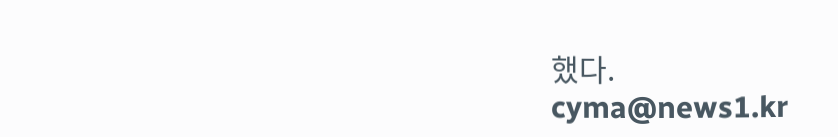했다.
cyma@news1.kr